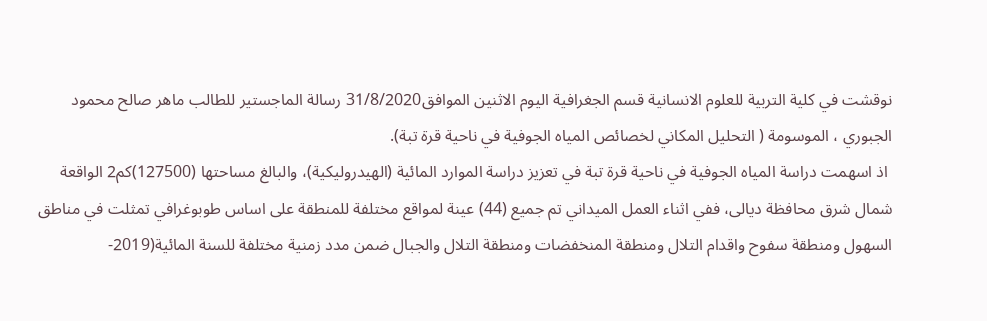نوقشت في كلية التربية للعلوم الانسانية قسم الجغرافية اليوم الاثنين الموافق31/8/2020 رسالة الماجستير للطالب ماهر صالح محمود الجبوري ، الموسومة ( التحليل المكاني لخصائص المياه الجوفية في ناحية قرة تبة).
 اذ اسهمت دراسة المياه الجوفية في ناحية قرة تبة في تعزيز دراسة الموارد المائية (الهيدروليكية)، والبالغ مساحتها (127500)كم2 الواقعة شمال شرق محافظة ديالى، ففي اثناء العمل الميداني تم جميع (44) عينة لمواقع مختلفة للمنطقة على اساس طوبوغرافي تمثلت في مناطق السهول ومنطقة سفوح واقدام التلال ومنطقة المنخفضات ومنطقة التلال والجبال ضمن مدد زمنية مختلفة للسنة المائية(2019-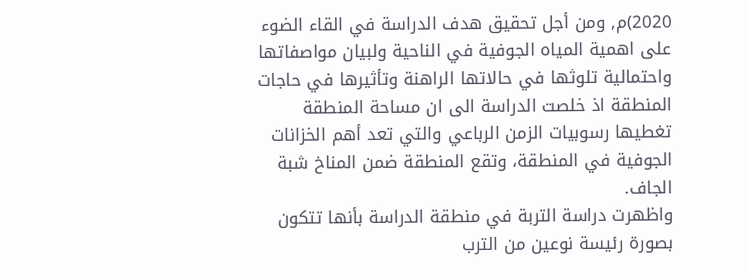2020)م, ومن أجل تحقيق هدف الدراسة في القاء الضوء على اهمية المياه الجوفية في الناحية ولبيان مواصفاتها واحتمالية تلوثها في حالاتها الراهنة وتأثيرها في حاجات المنطقة اذ خلصت الدراسة الى ان مساحة المنطقة تغطيها رسوبيات الزمن الرباعي والتي تعد أهم الخزانات الجوفية في المنطقة، وتقع المنطقة ضمن المناخ شبة الجاف.
واظهرت دراسة التربة في منطقة الدراسة بأنها تتكون بصورة رئيسة نوعين من الترب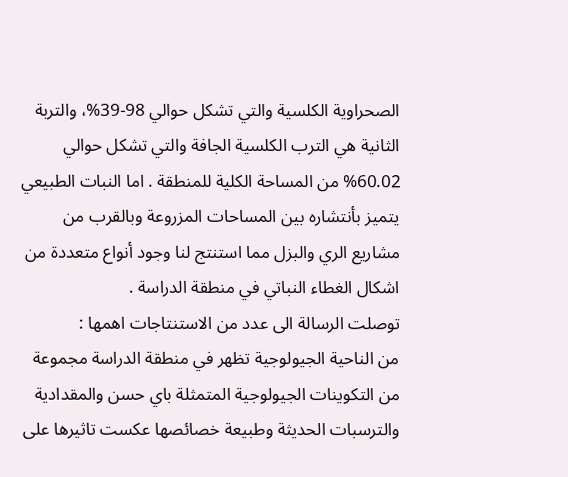الصحراوية الكلسية والتي تشكل حوالي 98-39%، والتربة الثانية هي الترب الكلسية الجافة والتي تشكل حوالي 60.02% من المساحة الكلية للمنطقة . اما النبات الطبيعي يتميز بأنتشاره بين المساحات المزروعة وبالقرب من مشاريع الري والبزل مما استنتج لنا وجود أنواع متعددة من اشكال الغطاء النباتي في منطقة الدراسة .
توصلت الرسالة الى عدد من الاستنتاجات اهمها :
من الناحية الجيولوجية تظهر في منطقة الدراسة مجموعة من التكوينات الجيولوجية المتمثلة باي حسن والمقدادية والترسبات الحديثة وطبيعة خصائصها عكست تاثيرها على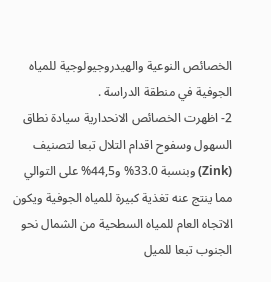الخصائص النوعية والهيدروجيولوجية للمياه الجوفية في منطقة الدراسة .
2- اظهرت الخصائص الانحدارية سيادة نطاق السهول وسفوح اقدام التلال تبعا لتصنيف (Zink) وبنسبة 33.0% و44,5% على التوالي مما ينتج عنه تغذية كبيرة للمياه الجوفية ويكون الاتجاه العام للمياه السطحية من الشمال نحو الجنوب تبعا للميل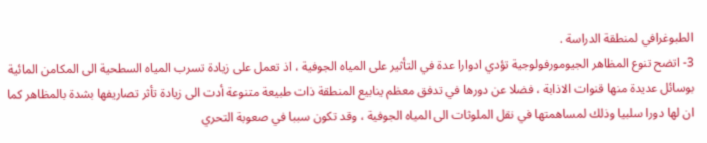الطبوغرافي لمنطقة الدراسة .
3- اتضح تنوع المظاهر الجيومورفولوجية تؤدي ادوارا عدة في التأثير على المياه الجوفية ، اذ تعمل على زيادة تسرب المياه السطحية الى المكامن المائية بوسائل عديدة منها قنوات الاذابة ، فضلا عن دورها في تدفق معظم ينابيع المنطقة ذات طبيعة متنوعة أدت الى زيادة تأثر تصاريفها بشدة بالمظاهر كما ان لها دورا سلبيا وذلك لمساهمتها في نقل الملوثات الى المياه الجوفية ، وقد تكون سببا في صعوبة التحري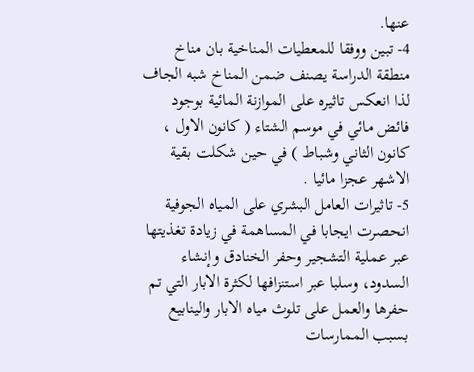عنها.
4- تبين ووفقا للمعطيات المناخية بان مناخ منطقة الدراسة يصنف ضمن المناخ شبه الجاف لذا انعكس تاثيره على الموازنة المائية بوجود فائض مائي في موسم الشتاء ( كانون الاول ، كانون الثاني وشباط ) في حين شكلت بقية الاشهر عجزا مائيا .
5- تاثيرات العامل البشري على المياه الجوفية انحصرت ايجابا في المساهمة في زيادة تغذيتها عبر عملية التشجير وحفر الخنادق وإنشاء السدود، وسلبا عبر استنزافها لكثرة الابار التي تم حفرها والعمل على تلوث مياه الابار والينابيع بسبب الممارسات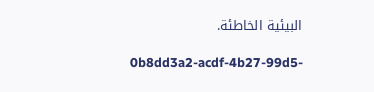البيئية الخاطئة.

0b8dd3a2-acdf-4b27-99d5-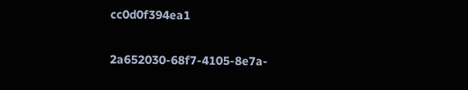cc0d0f394ea1

2a652030-68f7-4105-8e7a-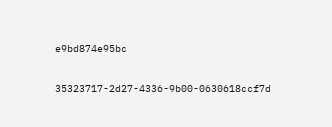e9bd874e95bc

35323717-2d27-4336-9b00-0630618ccf7d